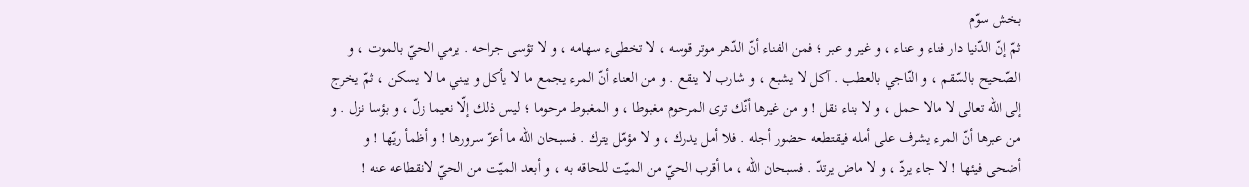بخش سوّم
ثمّ إنّ الدّنيا دار فناء و عناء ، و غير و عبر ؛ فمن الفناء أنّ الدّهر موتر قوسه ، لا تخطىء سهامه ، و لا تؤسى جراحه . يرمي الحيّ بالموت ، و الصّحيح بالسّقم ، و النّاجي بالعطب . آكل لا يشبع ، و شارب لا ينقع . و من العناء أنّ المرء يجمع ما لا يأكل و يبني ما لا يسكن ، ثمّ يخرج إلى اللّه تعالى لا مالا حمل ، و لا بناء نقل ! و من غيرها أنّك ترى المرحوم مغبوطا ، و المغبوط مرحوما ؛ ليس ذلك إلّا نعيما زلّ ، و بؤسا نزل . و من عبرها أنّ المرء يشرف على أمله فيقتطعه حضور أجله . فلا أمل يدرك ، و لا مؤمّل يترك . فسبحان اللّه ما أعزّ سرورها ! و أظمأ ريّها ! و أضحى فيئها ! لا جاء يردّ ، و لا ماض يرتدّ . فسبحان اللّه ، ما أقرب الحيّ من الميّت للحاقه به ، و أبعد الميّت من الحيّ لانقطاعه عنه !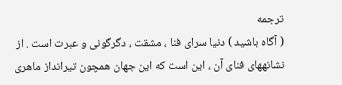ترجمه
( آگاه باشيد ) دنيا سراى فنا ، مشقت ، دگرگونى و عبرت است . از نشانههاى فناى آن ، اين است كه اين جهان همچون تيرانداز ماهرى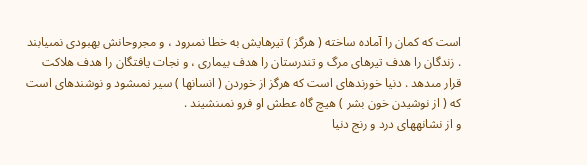است كه كمان را آماده ساخته ( هرگز ) تيرهايش به خطا نمىرود ، و مجروحانش بهبودى نمىيابند . زندگان را هدف تيرهاى مرگ و تندرستان را هدف بيمارى ، و نجات يافتگان را هدف هلاكت قرار مىدهد . دنيا خورندهاى است كه هرگز از خوردن ( انسانها ) سير نمىشود و نوشندهاى است كه ( از نوشيدن خون بشر ) هيچ گاه عطش او فرو نمىنشيند .
و از نشانههاى درد و رنج دنيا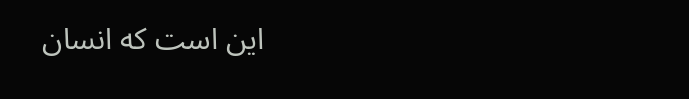اين است كه انسان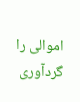اموالى را گردآورى